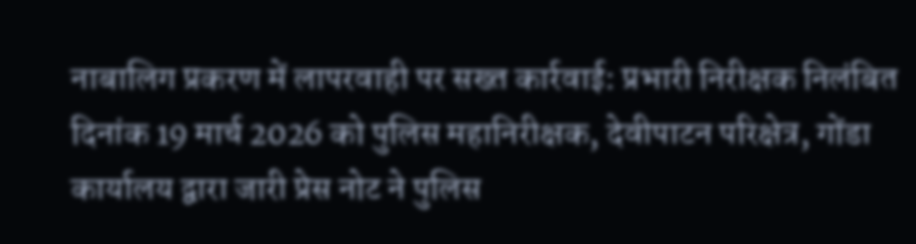नाबालिग प्रकरण में लापरवाही पर सख्त कार्रवाई: प्रभारी निरीक्षक निलंबित
दिनांक 19 मार्च 2026 को पुलिस महानिरीक्षक, देवीपाटन परिक्षेत्र, गोंडा कार्यालय द्वारा जारी प्रेस नोट ने पुलिस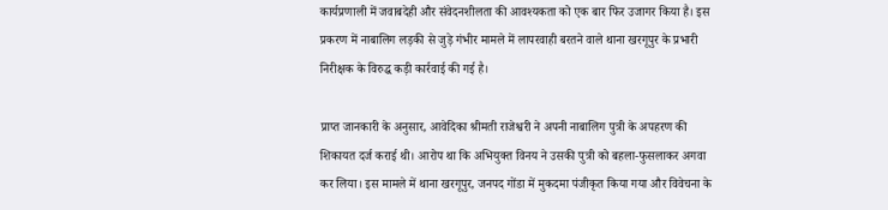कार्यप्रणाली में जवाबदेही और संवेदनशीलता की आवश्यकता को एक बार फिर उजागर किया है। इस प्रकरण में नाबालिग लड़की से जुड़े गंभीर मामले में लापरवाही बरतने वाले थाना खरगूपुर के प्रभारी निरीक्षक के विरुद्ध कड़ी कार्रवाई की गई है।

प्राप्त जानकारी के अनुसार, आवेदिका श्रीमती राजेश्वरी ने अपनी नाबालिग पुत्री के अपहरण की शिकायत दर्ज कराई थी। आरोप था कि अभियुक्त विनय ने उसकी पुत्री को बहला-फुसलाकर अगवा कर लिया। इस मामले में थाना खरगूपुर, जनपद गोंडा में मुकदमा पंजीकृत किया गया और विवेचना के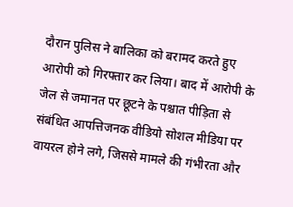दौरान पुलिस ने बालिका को बरामद करते हुए आरोपी को गिरफ्तार कर लिया। बाद में आरोपी के जेल से जमानत पर छूटने के पश्चात पीड़िता से संबंधित आपत्तिजनक वीडियो सोशल मीडिया पर वायरल होने लगे, जिससे मामले की गंभीरता और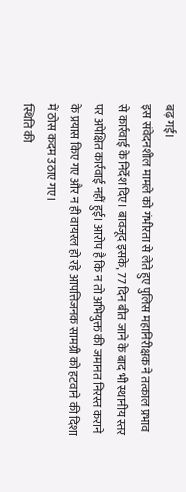बढ़ गई।
इस संवेदनशील मामले को गंभीरता से लेते हुए पुलिस महानिरीक्षक ने तत्काल प्रभाव से कार्रवाई के निर्देश दिए। बावजूद इसके, 77 दिन बीत जाने के बाद भी स्थानीय स्तर पर अपेक्षित कार्रवाई नहीं हुई। आरोप है कि न तो अभियुक्त की जमानत निरस्त कराने के प्रयास किए गए और न ही वायरल हो रहे आपत्तिजनक सामग्री को हटवाने की दिशा में ठोस कदम उठाए गए।
स्थिति की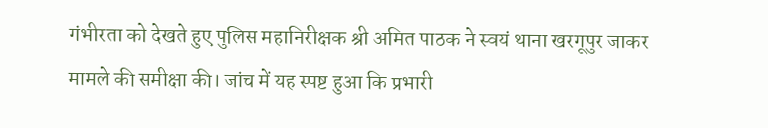गंभीरता को देखते हुए पुलिस महानिरीक्षक श्री अमित पाठक ने स्वयं थाना खरगूपुर जाकर मामले की समीक्षा की। जांच में यह स्पष्ट हुआ कि प्रभारी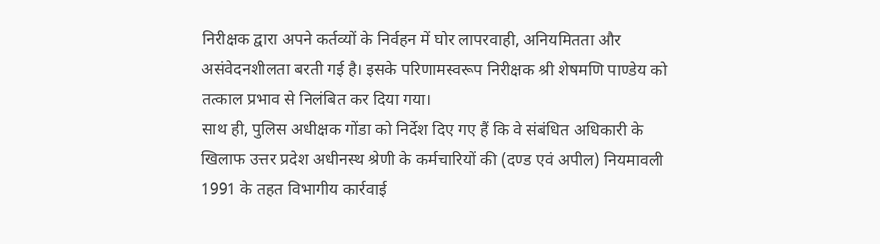निरीक्षक द्वारा अपने कर्तव्यों के निर्वहन में घोर लापरवाही, अनियमितता और असंवेदनशीलता बरती गई है। इसके परिणामस्वरूप निरीक्षक श्री शेषमणि पाण्डेय को तत्काल प्रभाव से निलंबित कर दिया गया।
साथ ही, पुलिस अधीक्षक गोंडा को निर्देश दिए गए हैं कि वे संबंधित अधिकारी के खिलाफ उत्तर प्रदेश अधीनस्थ श्रेणी के कर्मचारियों की (दण्ड एवं अपील) नियमावली 1991 के तहत विभागीय कार्रवाई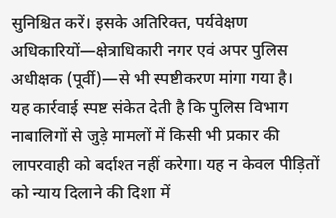सुनिश्चित करें। इसके अतिरिक्त, पर्यवेक्षण अधिकारियों—क्षेत्राधिकारी नगर एवं अपर पुलिस अधीक्षक (पूर्वी)—से भी स्पष्टीकरण मांगा गया है।
यह कार्रवाई स्पष्ट संकेत देती है कि पुलिस विभाग नाबालिगों से जुड़े मामलों में किसी भी प्रकार की लापरवाही को बर्दाश्त नहीं करेगा। यह न केवल पीड़ितों को न्याय दिलाने की दिशा में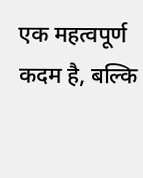एक महत्वपूर्ण कदम है, बल्कि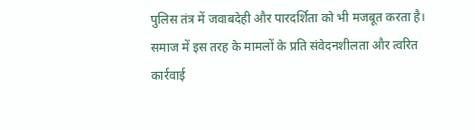पुलिस तंत्र में जवाबदेही और पारदर्शिता को भी मजबूत करता है।
समाज में इस तरह के मामलों के प्रति संवेदनशीलता और त्वरित कार्रवाई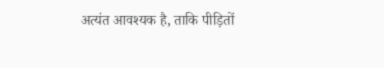अत्यंत आवश्यक है, ताकि पीड़ितों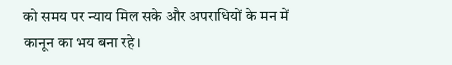को समय पर न्याय मिल सके और अपराधियों के मन में कानून का भय बना रहे।